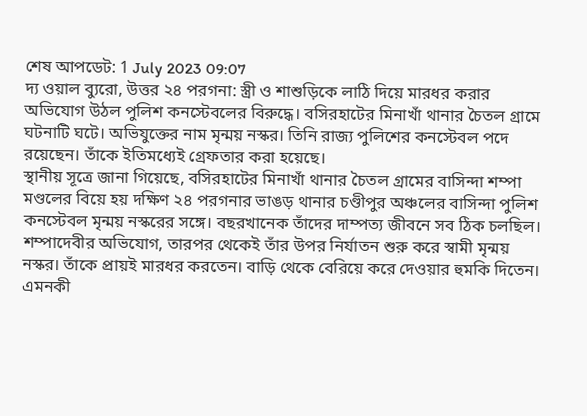শেষ আপডেট: 1 July 2023 09:07
দ্য ওয়াল ব্যুরো, উত্তর ২৪ পরগনা: স্ত্রী ও শাশুড়িকে লাঠি দিয়ে মারধর করার অভিযোগ উঠল পুলিশ কনস্টেবলের বিরুদ্ধে। বসিরহাটের মিনাখাঁ থানার চৈতল গ্রামে ঘটনাটি ঘটে। অভিযুক্তের নাম মৃন্ময় নস্কর। তিনি রাজ্য পুলিশের কনস্টেবল পদে রয়েছেন। তাঁকে ইতিমধ্যেই গ্রেফতার করা হয়েছে।
স্থানীয় সূত্রে জানা গিয়েছে, বসিরহাটের মিনাখাঁ থানার চৈতল গ্রামের বাসিন্দা শম্পা মণ্ডলের বিয়ে হয় দক্ষিণ ২৪ পরগনার ভাঙড় থানার চণ্ডীপুর অঞ্চলের বাসিন্দা পুলিশ কনস্টেবল মৃন্ময় নস্করের সঙ্গে। বছরখানেক তাঁদের দাম্পত্য জীবনে সব ঠিক চলছিল।
শম্পাদেবীর অভিযোগ, তারপর থেকেই তাঁর উপর নির্যাতন শুরু করে স্বামী মৃন্ময় নস্কর। তাঁকে প্রায়ই মারধর করতেন। বাড়ি থেকে বেরিয়ে করে দেওয়ার হুমকি দিতেন। এমনকী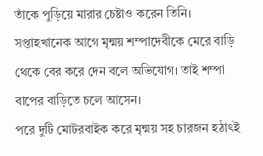তাঁকে পুড়িয়ে মারার চেষ্টাও করেন তিনি। সপ্তাহখানেক আগে মৃন্ময় শম্পাদেবীকে মেরে বাড়ি থেকে বের করে দেন বলে অভিযোগ। তাই শম্পা বাপের বাড়িতে চলে আসেন।
পরে দুটি মোটরবাইক করে মৃন্ময় সহ চারজন হঠাৎই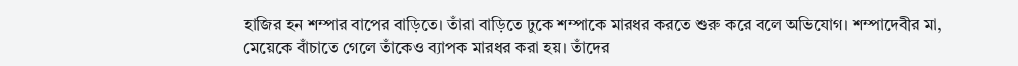হাজির হন শম্পার বাপের বাড়িতে। তাঁরা বাড়িতে ঢুকে শম্পাকে মারধর করতে শুরু করে বলে অভিযোগ। শম্পাদেবীর মা, মেয়েকে বাঁচাতে গেলে তাঁকেও ব্যাপক মারধর করা হয়। তাঁদের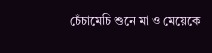চেঁচামেচি শুনে মা ও মেয়েকে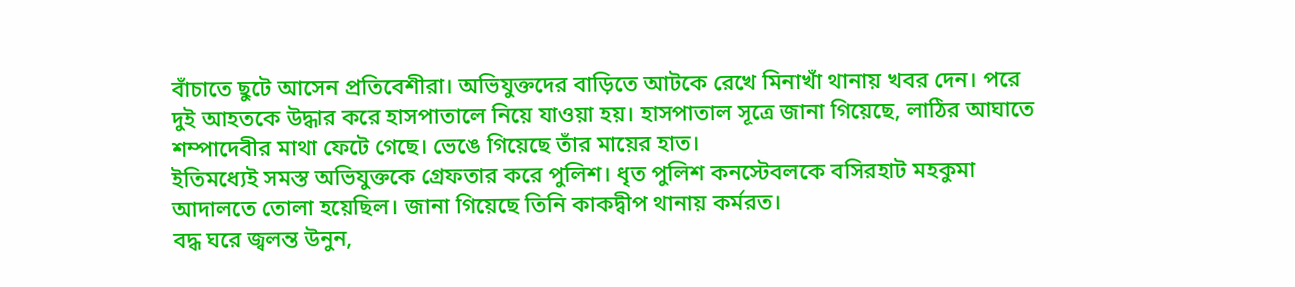বাঁচাতে ছুটে আসেন প্রতিবেশীরা। অভিযুক্তদের বাড়িতে আটকে রেখে মিনাখাঁ থানায় খবর দেন। পরে দুই আহতকে উদ্ধার করে হাসপাতালে নিয়ে যাওয়া হয়। হাসপাতাল সূত্রে জানা গিয়েছে, লাঠির আঘাতে শম্পাদেবীর মাথা ফেটে গেছে। ভেঙে গিয়েছে তাঁর মায়ের হাত।
ইতিমধ্যেই সমস্ত অভিযুক্তকে গ্রেফতার করে পুলিশ। ধৃত পুলিশ কনস্টেবলকে বসিরহাট মহকুমা আদালতে তোলা হয়েছিল। জানা গিয়েছে তিনি কাকদ্বীপ থানায় কর্মরত।
বদ্ধ ঘরে জ্বলন্ত উনুন,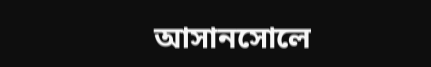আসানসোলে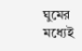ঘুমের মধ্যেই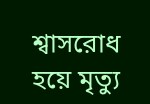শ্বাসরোধ হয়ে মৃত্যু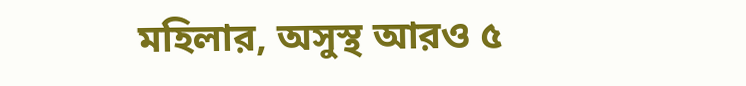মহিলার, অসুস্থ আরও ৫